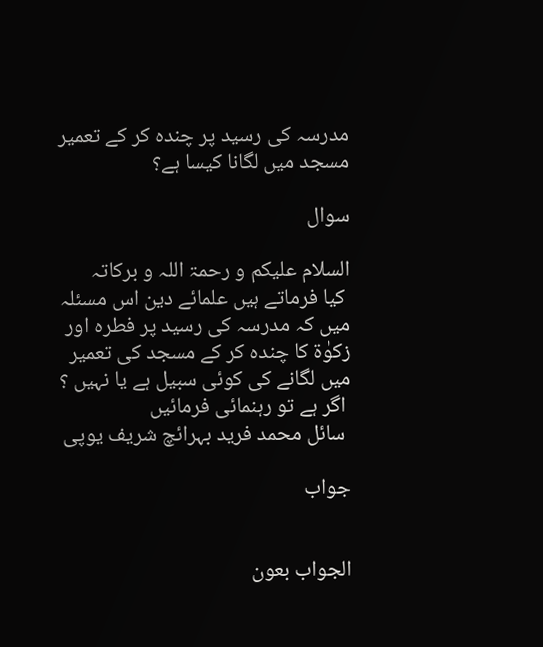مدرسہ کی رسید پر چندہ کر کے تعمیر مسجد میں لگانا کیسا ہے؟

سوال

السلام علیکم و رحمۃ اللہ و برکاتہ
 کیا فرماتے ہیں علمائے دین اس مسئلہ میں کہ مدرسہ کی رسید پر فطرہ اور زکوٰۃ کا چندہ کر کے مسجد کی تعمیر میں لگانے کی کوئی سبیل ہے یا نہیں ؟
 اگر ہے تو رہنمائی فرمائیں
 سائل محمد فرید بہرائچ شریف یوپی

جواب


الجواب بعون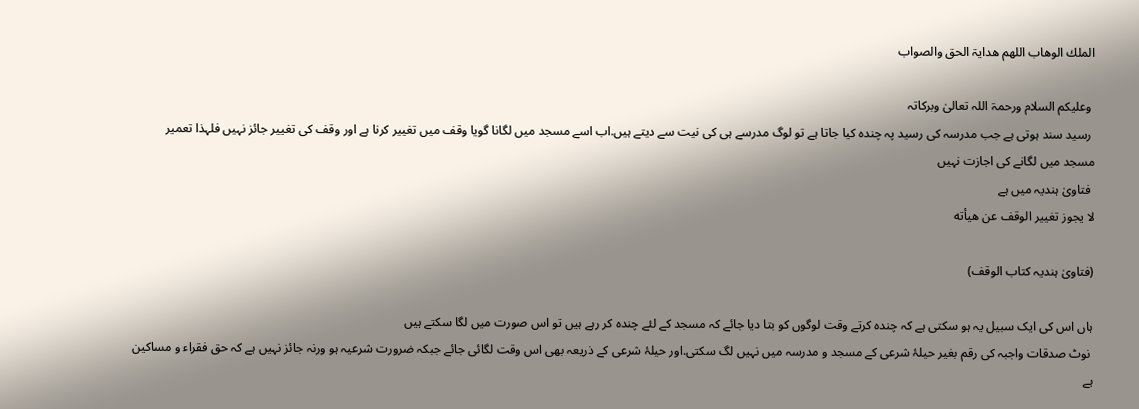الملك الوھاب اللهم ھدایۃ الحق والصواب

 وعليكم السلام ورحمۃ اللہ تعالیٰ وبرکاتہ
 رسید سند ہوتی ہے جب مدرسہ کی رسید پہ چندہ کیا جاتا ہے تو لوگ مدرسے ہی کی نیت سے دیتے ہیں.اب اسے مسجد میں لگانا گویا وقف میں تغییر کرنا ہے اور وقف کی تغییر جائز نہیں فلہذا تعمیر مسجد میں لگانے کی اجازت نہیں
 فتاویٰ ہندیہ میں ہے
لا یجوز تغییر الوقف عن ھیأته

(فتاویٰ ہندیہ کتاب الوقف)

ہاں اس کی ایک سبیل یہ ہو سکتی ہے کہ چندہ کرتے وقت لوگوں کو بتا دیا جائے کہ مسجد کے لئے چندہ کر رہے ہیں تو اس صورت میں لگا سکتے ہیں
 نوٹ صدقات واجبہ کی رقم بغیر حیلۂ شرعی کے مسجد و مدرسہ میں نہیں لگ سکتی.اور حیلۂ شرعی کے ذریعہ بھی اس وقت لگائی جائے جبکہ ضرورت شرعیہ ہو ورنہ جائز نہیں ہے کہ حق فقراء و مساکین ہے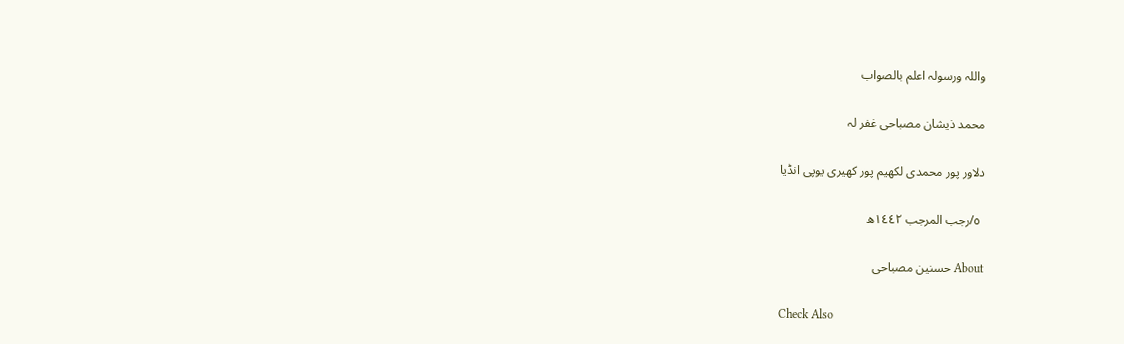واللہ ورسولہ اعلم بالصواب

محمد ذیشان مصباحی غفر لہ

دلاور پور محمدی لکھیم پور کھیری یوپی انڈیا

 ٥/رجب المرجب ١٤٤٢ھ

About حسنین مصباحی

Check Also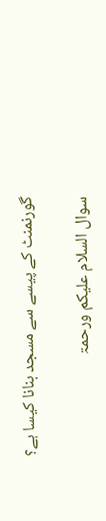گورنمنٹ کے پیسے سے مسجد بنانا کیسا ہے؟

سوال السلام علیکم ورحمۃ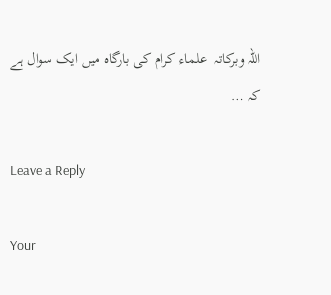اللہ وبرکاتہ  علماء کرام کی بارگاہ میں ایک سوال ہے کہ …

Leave a Reply

Your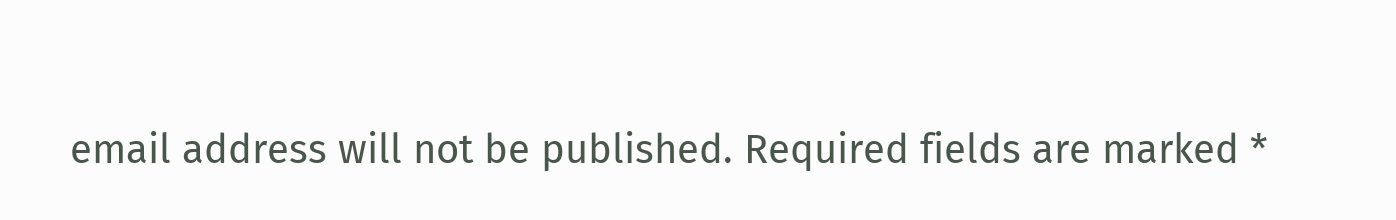email address will not be published. Required fields are marked *